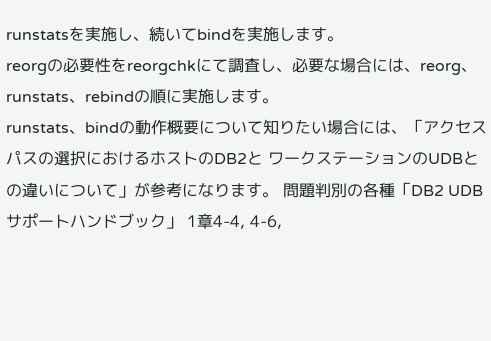runstatsを実施し、続いてbindを実施します。
reorgの必要性をreorgchkにて調査し、必要な場合には、reorg、runstats、rebindの順に実施します。
runstats、bindの動作概要について知りたい場合には、「アクセスパスの選択におけるホストのDB2と ワークステーションのUDBとの違いについて」が参考になります。 問題判別の各種「DB2 UDB サポートハンドブック」 1章4-4, 4-6,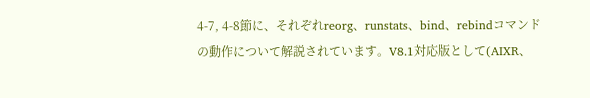4-7, 4-8節に、それぞれreorg、runstats、bind、rebindコマンドの動作について解説されています。V8.1対応版として(AIXR、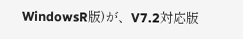WindowsR版)が、V7.2対応版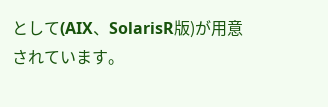として(AIX、SolarisR版)が用意されています。